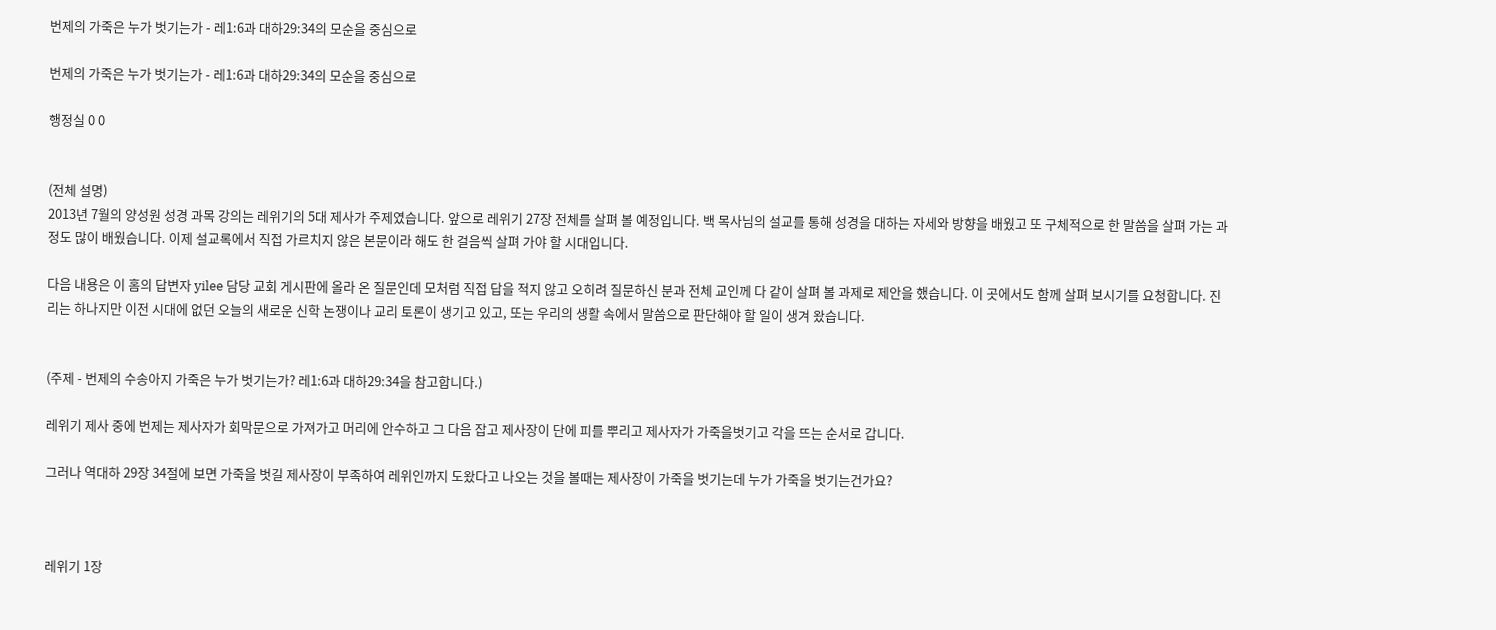번제의 가죽은 누가 벗기는가 - 레1:6과 대하29:34의 모순을 중심으로

번제의 가죽은 누가 벗기는가 - 레1:6과 대하29:34의 모순을 중심으로

행정실 0 0


(전체 설명)
2013년 7월의 양성원 성경 과목 강의는 레위기의 5대 제사가 주제였습니다. 앞으로 레위기 27장 전체를 살펴 볼 예정입니다. 백 목사님의 설교를 통해 성경을 대하는 자세와 방향을 배웠고 또 구체적으로 한 말씀을 살펴 가는 과정도 많이 배웠습니다. 이제 설교록에서 직접 가르치지 않은 본문이라 해도 한 걸음씩 살펴 가야 할 시대입니다.

다음 내용은 이 홈의 답변자 yilee 담당 교회 게시판에 올라 온 질문인데 모처럼 직접 답을 적지 않고 오히려 질문하신 분과 전체 교인께 다 같이 살펴 볼 과제로 제안을 했습니다. 이 곳에서도 함께 살펴 보시기를 요청합니다. 진리는 하나지만 이전 시대에 없던 오늘의 새로운 신학 논쟁이나 교리 토론이 생기고 있고, 또는 우리의 생활 속에서 말씀으로 판단해야 할 일이 생겨 왔습니다.


(주제 - 번제의 수송아지 가죽은 누가 벗기는가? 레1:6과 대하29:34을 참고합니다.)

레위기 제사 중에 번제는 제사자가 회막문으로 가져가고 머리에 안수하고 그 다음 잡고 제사장이 단에 피를 뿌리고 제사자가 가죽을벗기고 각을 뜨는 순서로 갑니다.

그러나 역대하 29장 34절에 보면 가죽을 벗길 제사장이 부족하여 레위인까지 도왔다고 나오는 것을 볼때는 제사장이 가죽을 벗기는데 누가 가죽을 벗기는건가요?



레위기 1장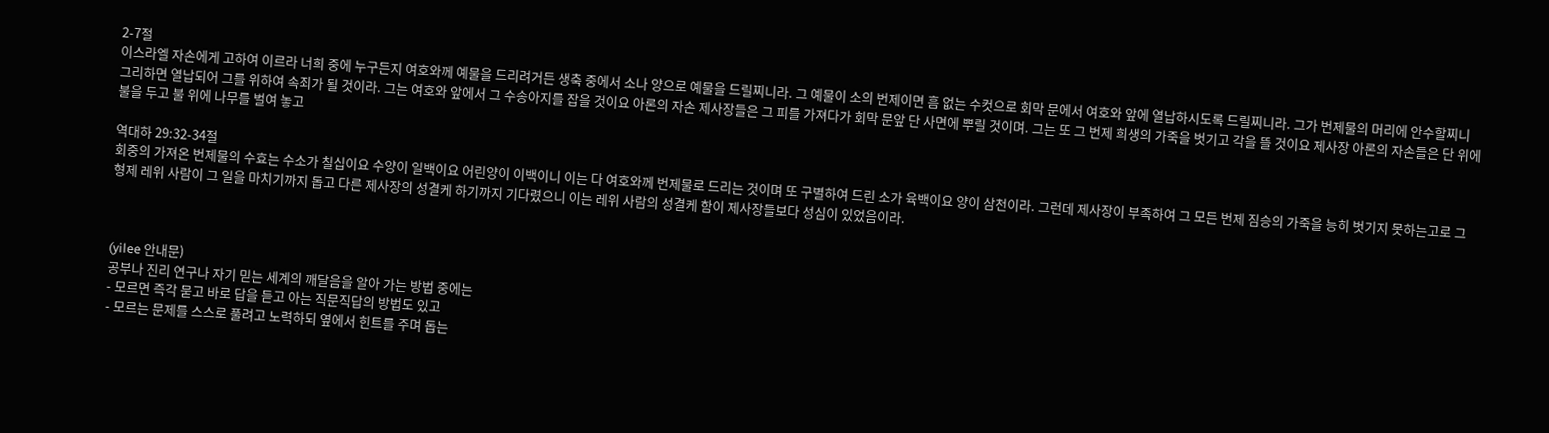2-7절
이스라엘 자손에게 고하여 이르라 너희 중에 누구든지 여호와께 예물을 드리려거든 생축 중에서 소나 양으로 예물을 드릴찌니라. 그 예물이 소의 번제이면 흠 없는 수컷으로 회막 문에서 여호와 앞에 열납하시도록 드릴찌니라. 그가 번제물의 머리에 안수할찌니 그리하면 열납되어 그를 위하여 속죄가 될 것이라. 그는 여호와 앞에서 그 수송아지를 잡을 것이요 아론의 자손 제사장들은 그 피를 가져다가 회막 문앞 단 사면에 뿌릴 것이며. 그는 또 그 번제 희생의 가죽을 벗기고 각을 뜰 것이요 제사장 아론의 자손들은 단 위에 불을 두고 불 위에 나무를 벌여 놓고

역대하 29:32-34절
회중의 가져온 번제물의 수효는 수소가 칠십이요 수양이 일백이요 어린양이 이백이니 이는 다 여호와께 번제물로 드리는 것이며 또 구별하여 드린 소가 육백이요 양이 삼천이라. 그런데 제사장이 부족하여 그 모든 번제 짐승의 가죽을 능히 벗기지 못하는고로 그 형제 레위 사람이 그 일을 마치기까지 돕고 다른 제사장의 성결케 하기까지 기다렸으니 이는 레위 사람의 성결케 함이 제사장들보다 성심이 있었음이라.



(yilee 안내문)
공부나 진리 연구나 자기 믿는 세계의 깨달음을 알아 가는 방법 중에는
- 모르면 즉각 묻고 바로 답을 듣고 아는 직문직답의 방법도 있고
- 모르는 문제를 스스로 풀려고 노력하되 옆에서 힌트를 주며 돕는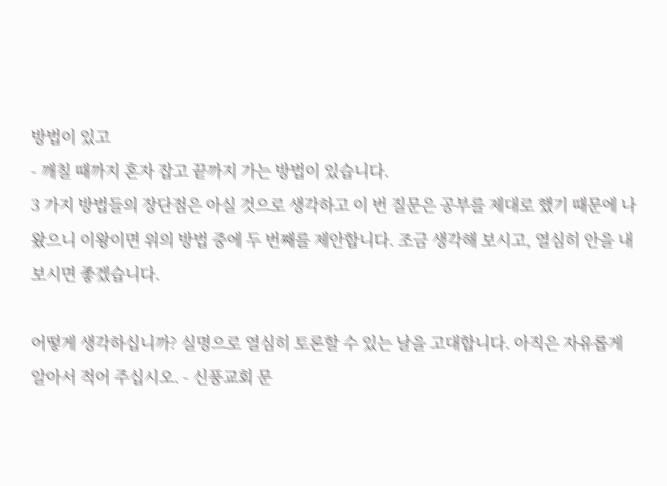방법이 있고
- 깨칠 때까지 혼자 잡고 끝까지 가는 방법이 있습니다.
3 가지 방법들의 장단점은 아실 것으로 생각하고 이 번 질문은 공부를 제대로 했기 때문에 나왔으니 이왕이면 위의 방법 중에 두 번째를 제안합니다. 조금 생각해 보시고, 열심히 안을 내 보시면 좋겠습니다.

어떻게 생각하십니까? 실명으로 열심히 토론할 수 있는 날을 고대합니다. 아직은 자유롭게 알아서 적어 주십시오. - 신풍교회 문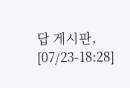답 게시판, [07/23-18:28]